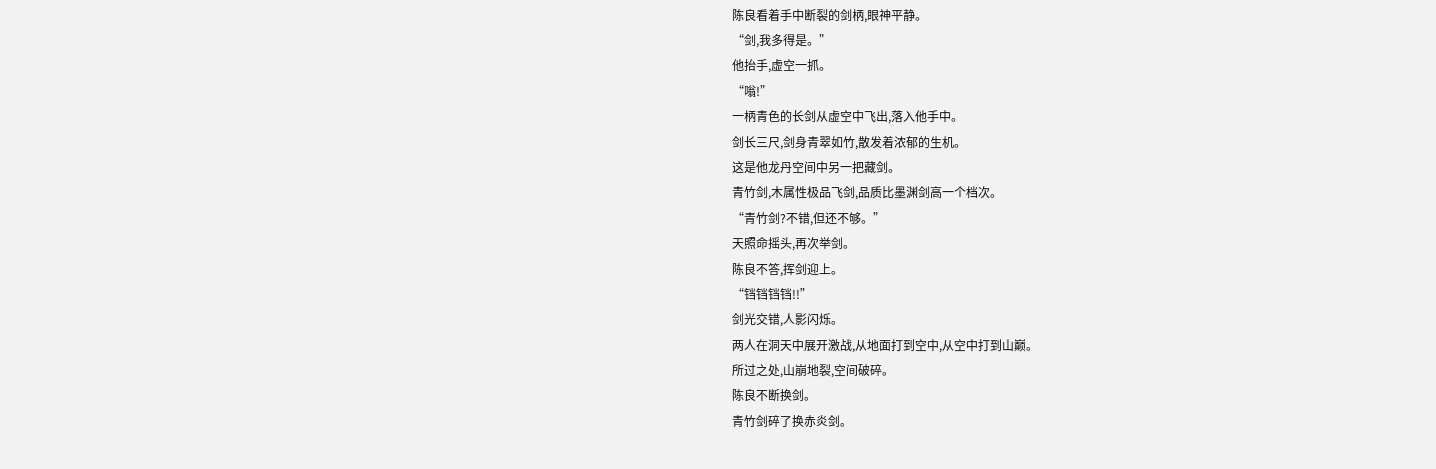陈良看着手中断裂的剑柄,眼神平静。
“剑,我多得是。”
他抬手,虚空一抓。
“嗡!”
一柄青色的长剑从虚空中飞出,落入他手中。
剑长三尺,剑身青翠如竹,散发着浓郁的生机。
这是他龙丹空间中另一把藏剑。
青竹剑,木属性极品飞剑,品质比墨渊剑高一个档次。
“青竹剑?不错,但还不够。”
天照命摇头,再次举剑。
陈良不答,挥剑迎上。
“铛铛铛铛!!”
剑光交错,人影闪烁。
两人在洞天中展开激战,从地面打到空中,从空中打到山巅。
所过之处,山崩地裂,空间破碎。
陈良不断换剑。
青竹剑碎了换赤炎剑。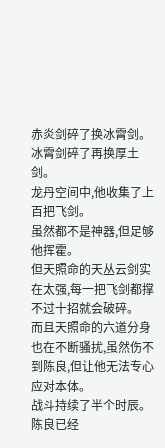赤炎剑碎了换冰霄剑。
冰霄剑碎了再换厚土剑。
龙丹空间中,他收集了上百把飞剑。
虽然都不是神器,但足够他挥霍。
但天照命的天丛云剑实在太强,每一把飞剑都撑不过十招就会破碎。
而且天照命的六道分身也在不断骚扰,虽然伤不到陈良,但让他无法专心应对本体。
战斗持续了半个时辰。
陈良已经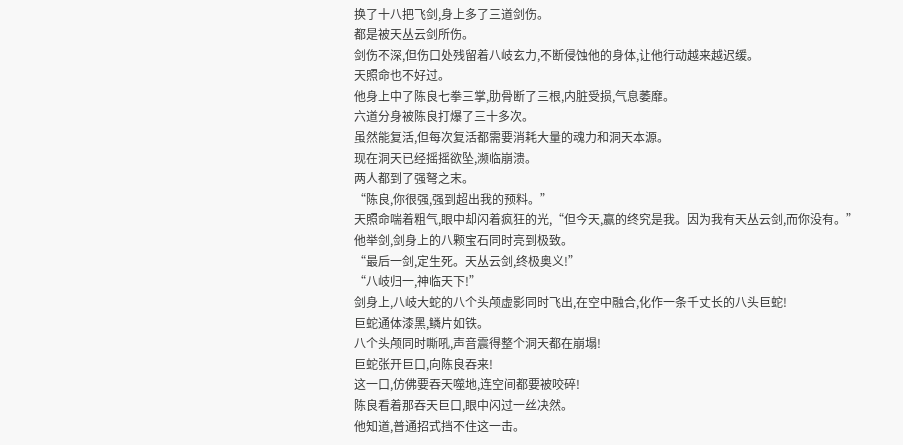换了十八把飞剑,身上多了三道剑伤。
都是被天丛云剑所伤。
剑伤不深,但伤口处残留着八岐玄力,不断侵蚀他的身体,让他行动越来越迟缓。
天照命也不好过。
他身上中了陈良七拳三掌,肋骨断了三根,内脏受损,气息萎靡。
六道分身被陈良打爆了三十多次。
虽然能复活,但每次复活都需要消耗大量的魂力和洞天本源。
现在洞天已经摇摇欲坠,濒临崩溃。
两人都到了强弩之末。
“陈良,你很强,强到超出我的预料。”
天照命喘着粗气,眼中却闪着疯狂的光,“但今天,赢的终究是我。因为我有天丛云剑,而你没有。”
他举剑,剑身上的八颗宝石同时亮到极致。
“最后一剑,定生死。天丛云剑,终极奥义!”
“八岐归一,神临天下!”
剑身上,八岐大蛇的八个头颅虚影同时飞出,在空中融合,化作一条千丈长的八头巨蛇!
巨蛇通体漆黑,鳞片如铁。
八个头颅同时嘶吼,声音震得整个洞天都在崩塌!
巨蛇张开巨口,向陈良吞来!
这一口,仿佛要吞天噬地,连空间都要被咬碎!
陈良看着那吞天巨口,眼中闪过一丝决然。
他知道,普通招式挡不住这一击。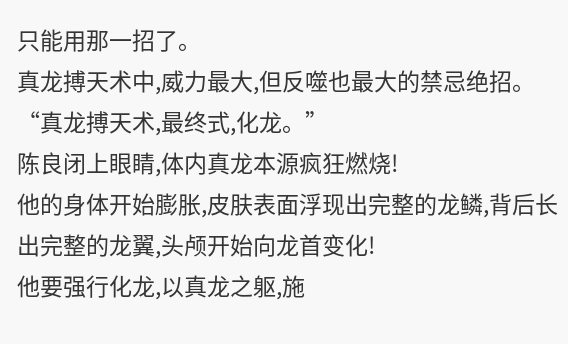只能用那一招了。
真龙搏天术中,威力最大,但反噬也最大的禁忌绝招。
“真龙搏天术,最终式,化龙。”
陈良闭上眼睛,体内真龙本源疯狂燃烧!
他的身体开始膨胀,皮肤表面浮现出完整的龙鳞,背后长出完整的龙翼,头颅开始向龙首变化!
他要强行化龙,以真龙之躯,施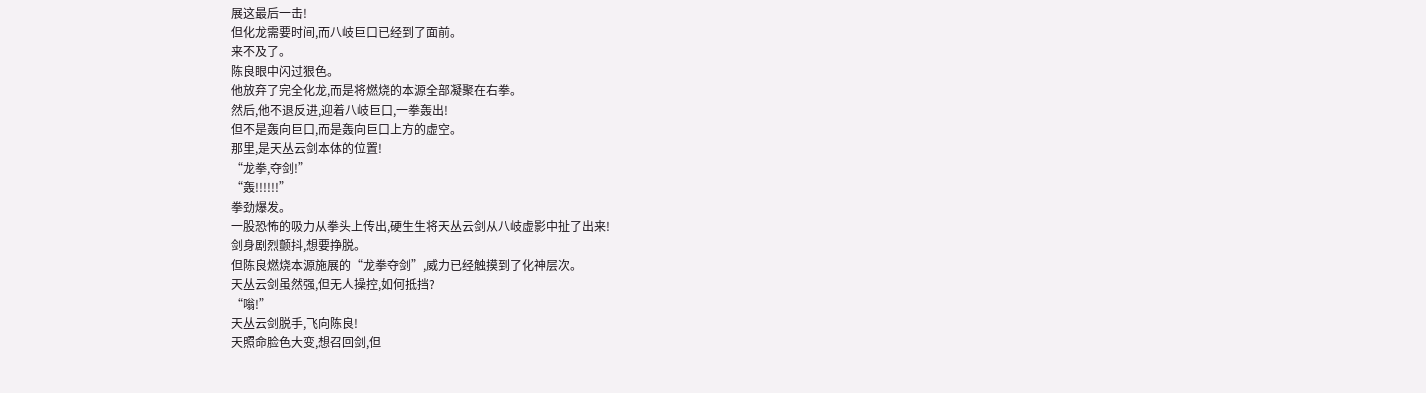展这最后一击!
但化龙需要时间,而八岐巨口已经到了面前。
来不及了。
陈良眼中闪过狠色。
他放弃了完全化龙,而是将燃烧的本源全部凝聚在右拳。
然后,他不退反进,迎着八岐巨口,一拳轰出!
但不是轰向巨口,而是轰向巨口上方的虚空。
那里,是天丛云剑本体的位置!
“龙拳,夺剑!”
“轰!!!!!!”
拳劲爆发。
一股恐怖的吸力从拳头上传出,硬生生将天丛云剑从八岐虚影中扯了出来!
剑身剧烈颤抖,想要挣脱。
但陈良燃烧本源施展的“龙拳夺剑”,威力已经触摸到了化神层次。
天丛云剑虽然强,但无人操控,如何抵挡?
“嗡!”
天丛云剑脱手,飞向陈良!
天照命脸色大变,想召回剑,但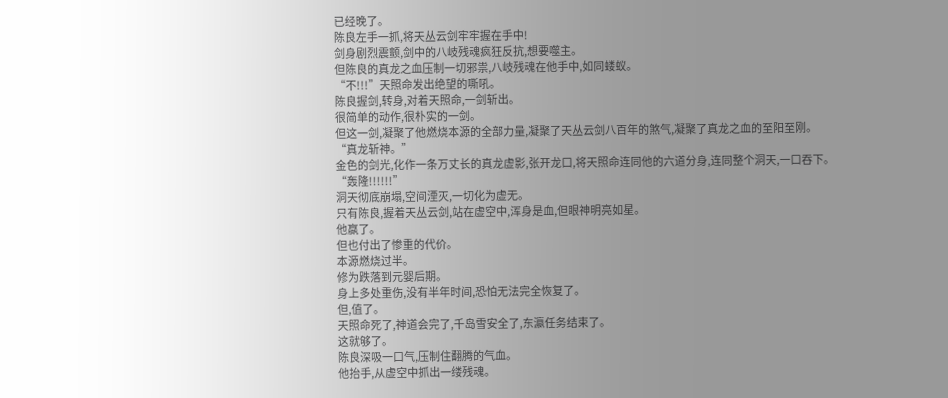已经晚了。
陈良左手一抓,将天丛云剑牢牢握在手中!
剑身剧烈震颤,剑中的八岐残魂疯狂反抗,想要噬主。
但陈良的真龙之血压制一切邪祟,八岐残魂在他手中,如同蝼蚁。
“不!!!”天照命发出绝望的嘶吼。
陈良握剑,转身,对着天照命,一剑斩出。
很简单的动作,很朴实的一剑。
但这一剑,凝聚了他燃烧本源的全部力量,凝聚了天丛云剑八百年的煞气,凝聚了真龙之血的至阳至刚。
“真龙斩神。”
金色的剑光,化作一条万丈长的真龙虚影,张开龙口,将天照命连同他的六道分身,连同整个洞天,一口吞下。
“轰隆!!!!!!”
洞天彻底崩塌,空间湮灭,一切化为虚无。
只有陈良,握着天丛云剑,站在虚空中,浑身是血,但眼神明亮如星。
他赢了。
但也付出了惨重的代价。
本源燃烧过半。
修为跌落到元婴后期。
身上多处重伤,没有半年时间,恐怕无法完全恢复了。
但,值了。
天照命死了,神道会完了,千岛雪安全了,东瀛任务结束了。
这就够了。
陈良深吸一口气,压制住翻腾的气血。
他抬手,从虚空中抓出一缕残魂。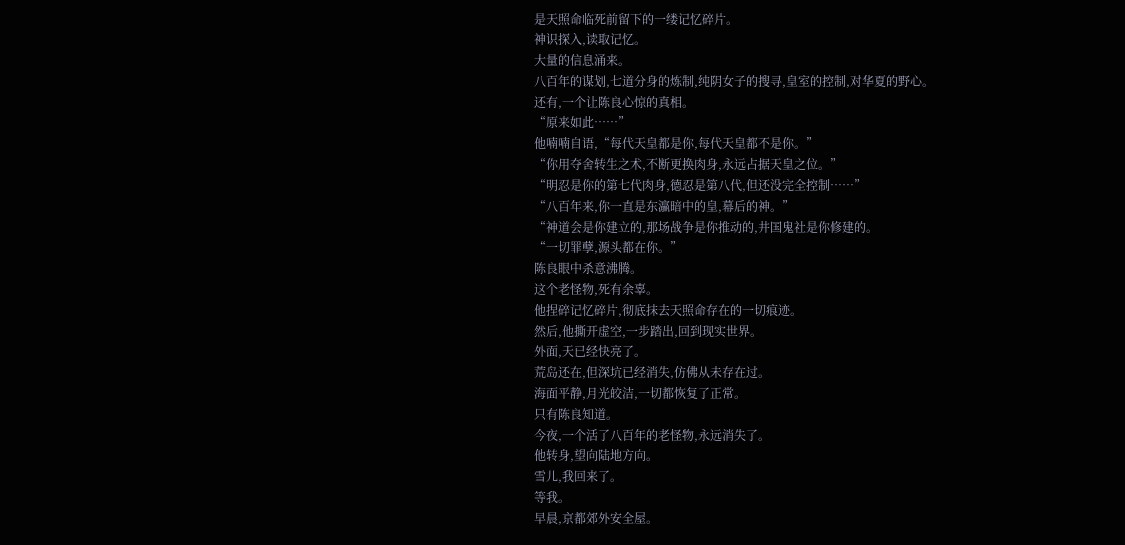是天照命临死前留下的一缕记忆碎片。
神识探入,读取记忆。
大量的信息涌来。
八百年的谋划,七道分身的炼制,纯阴女子的搜寻,皇室的控制,对华夏的野心。
还有,一个让陈良心惊的真相。
“原来如此……”
他喃喃自语,“每代天皇都是你,每代天皇都不是你。”
“你用夺舍转生之术,不断更换肉身,永远占据天皇之位。”
“明忍是你的第七代肉身,德忍是第八代,但还没完全控制……”
“八百年来,你一直是东瀛暗中的皇,幕后的神。”
“神道会是你建立的,那场战争是你推动的,井国鬼社是你修建的。
“一切罪孽,源头都在你。”
陈良眼中杀意沸腾。
这个老怪物,死有余辜。
他捏碎记忆碎片,彻底抹去天照命存在的一切痕迹。
然后,他撕开虚空,一步踏出,回到现实世界。
外面,天已经快亮了。
荒岛还在,但深坑已经消失,仿佛从未存在过。
海面平静,月光皎洁,一切都恢复了正常。
只有陈良知道。
今夜,一个活了八百年的老怪物,永远消失了。
他转身,望向陆地方向。
雪儿,我回来了。
等我。
早晨,京都郊外安全屋。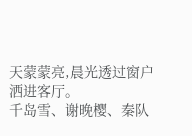天蒙蒙亮,晨光透过窗户洒进客厅。
千岛雪、谢晚樱、秦队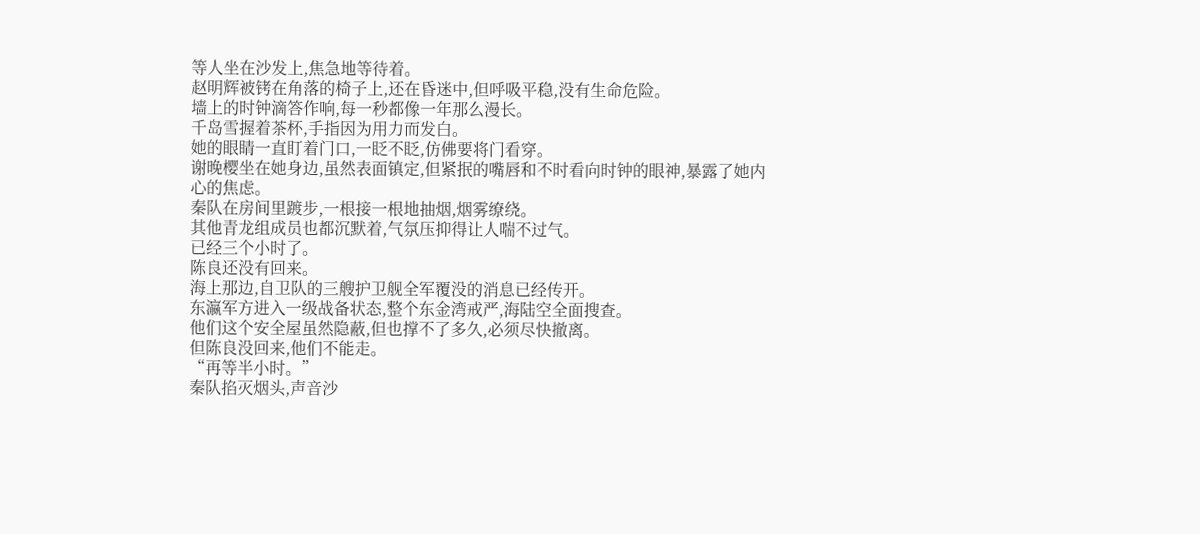等人坐在沙发上,焦急地等待着。
赵明辉被铐在角落的椅子上,还在昏迷中,但呼吸平稳,没有生命危险。
墙上的时钟滴答作响,每一秒都像一年那么漫长。
千岛雪握着茶杯,手指因为用力而发白。
她的眼睛一直盯着门口,一眨不眨,仿佛要将门看穿。
谢晚樱坐在她身边,虽然表面镇定,但紧抿的嘴唇和不时看向时钟的眼神,暴露了她内心的焦虑。
秦队在房间里踱步,一根接一根地抽烟,烟雾缭绕。
其他青龙组成员也都沉默着,气氛压抑得让人喘不过气。
已经三个小时了。
陈良还没有回来。
海上那边,自卫队的三艘护卫舰全军覆没的消息已经传开。
东瀛军方进入一级战备状态,整个东金湾戒严,海陆空全面搜查。
他们这个安全屋虽然隐蔽,但也撑不了多久,必须尽快撤离。
但陈良没回来,他们不能走。
“再等半小时。”
秦队掐灭烟头,声音沙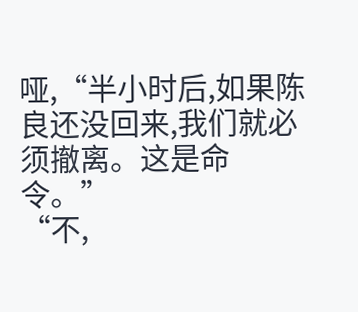哑,“半小时后,如果陈良还没回来,我们就必须撤离。这是命令。”
“不,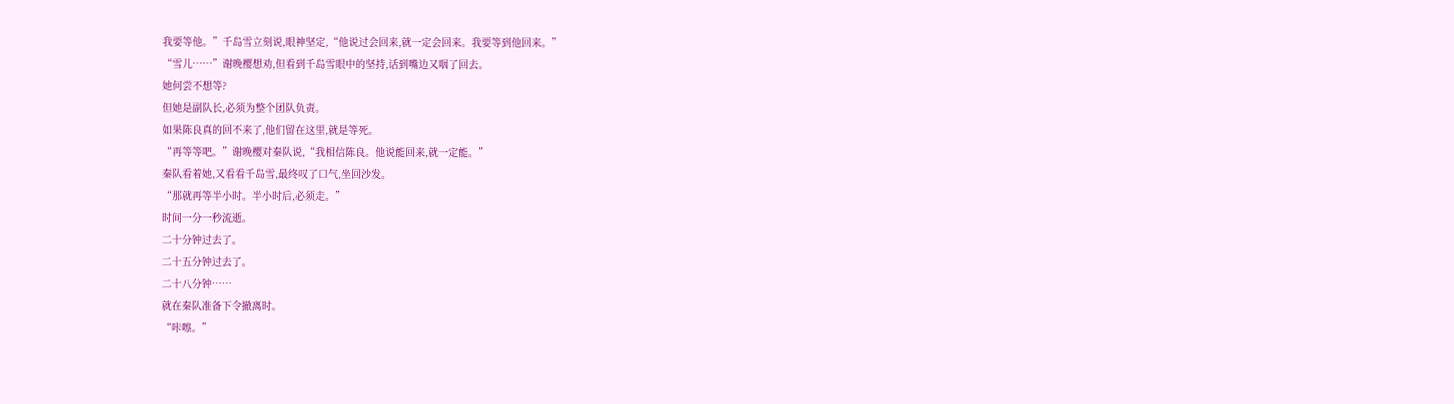我要等他。”千岛雪立刻说,眼神坚定,“他说过会回来,就一定会回来。我要等到他回来。”
“雪儿……”谢晚樱想劝,但看到千岛雪眼中的坚持,话到嘴边又咽了回去。
她何尝不想等?
但她是副队长,必须为整个团队负责。
如果陈良真的回不来了,他们留在这里,就是等死。
“再等等吧。”谢晚樱对秦队说,“我相信陈良。他说能回来,就一定能。”
秦队看着她,又看看千岛雪,最终叹了口气,坐回沙发。
“那就再等半小时。半小时后,必须走。”
时间一分一秒流逝。
二十分钟过去了。
二十五分钟过去了。
二十八分钟……
就在秦队准备下令撤离时。
“咔嚓。”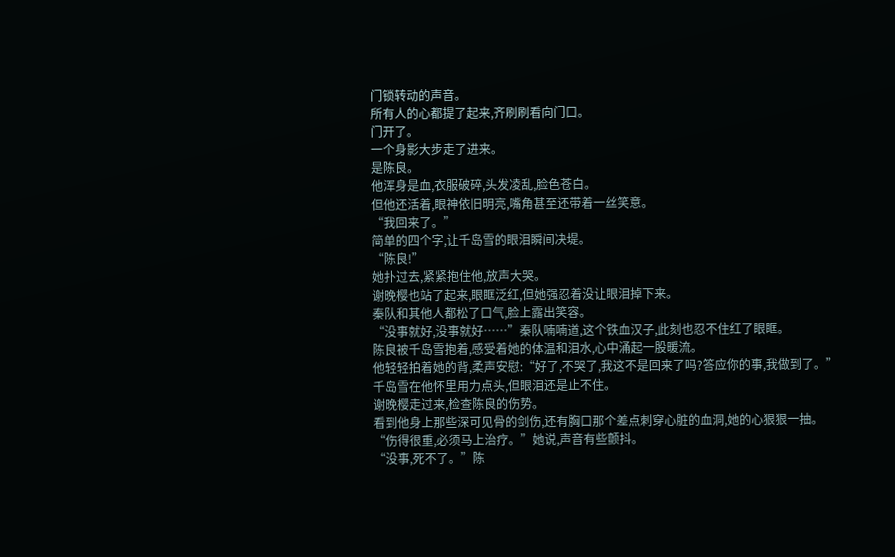门锁转动的声音。
所有人的心都提了起来,齐刷刷看向门口。
门开了。
一个身影大步走了进来。
是陈良。
他浑身是血,衣服破碎,头发凌乱,脸色苍白。
但他还活着,眼神依旧明亮,嘴角甚至还带着一丝笑意。
“我回来了。”
简单的四个字,让千岛雪的眼泪瞬间决堤。
“陈良!”
她扑过去,紧紧抱住他,放声大哭。
谢晚樱也站了起来,眼眶泛红,但她强忍着没让眼泪掉下来。
秦队和其他人都松了口气,脸上露出笑容。
“没事就好,没事就好……”秦队喃喃道,这个铁血汉子,此刻也忍不住红了眼眶。
陈良被千岛雪抱着,感受着她的体温和泪水,心中涌起一股暖流。
他轻轻拍着她的背,柔声安慰:“好了,不哭了,我这不是回来了吗?答应你的事,我做到了。”
千岛雪在他怀里用力点头,但眼泪还是止不住。
谢晚樱走过来,检查陈良的伤势。
看到他身上那些深可见骨的剑伤,还有胸口那个差点刺穿心脏的血洞,她的心狠狠一抽。
“伤得很重,必须马上治疗。”她说,声音有些颤抖。
“没事,死不了。”陈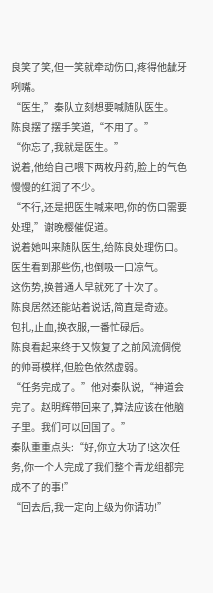良笑了笑,但一笑就牵动伤口,疼得他龇牙咧嘴。
“医生,”秦队立刻想要喊随队医生。
陈良摆了摆手笑道,“不用了。”
“你忘了,我就是医生。”
说着,他给自己喂下两枚丹药,脸上的气色慢慢的红润了不少。
“不行,还是把医生喊来吧,你的伤口需要处理,”谢晚樱催促道。
说着她叫来随队医生,给陈良处理伤口。
医生看到那些伤,也倒吸一口凉气。
这伤势,换普通人早就死了十次了。
陈良居然还能站着说话,简直是奇迹。
包扎,止血,换衣服,一番忙碌后。
陈良看起来终于又恢复了之前风流倜傥的帅哥模样,但脸色依然虚弱。
“任务完成了。”他对秦队说,“神道会完了。赵明辉带回来了,算法应该在他脑子里。我们可以回国了。”
秦队重重点头:“好,你立大功了!这次任务,你一个人完成了我们整个青龙组都完成不了的事!”
“回去后,我一定向上级为你请功!”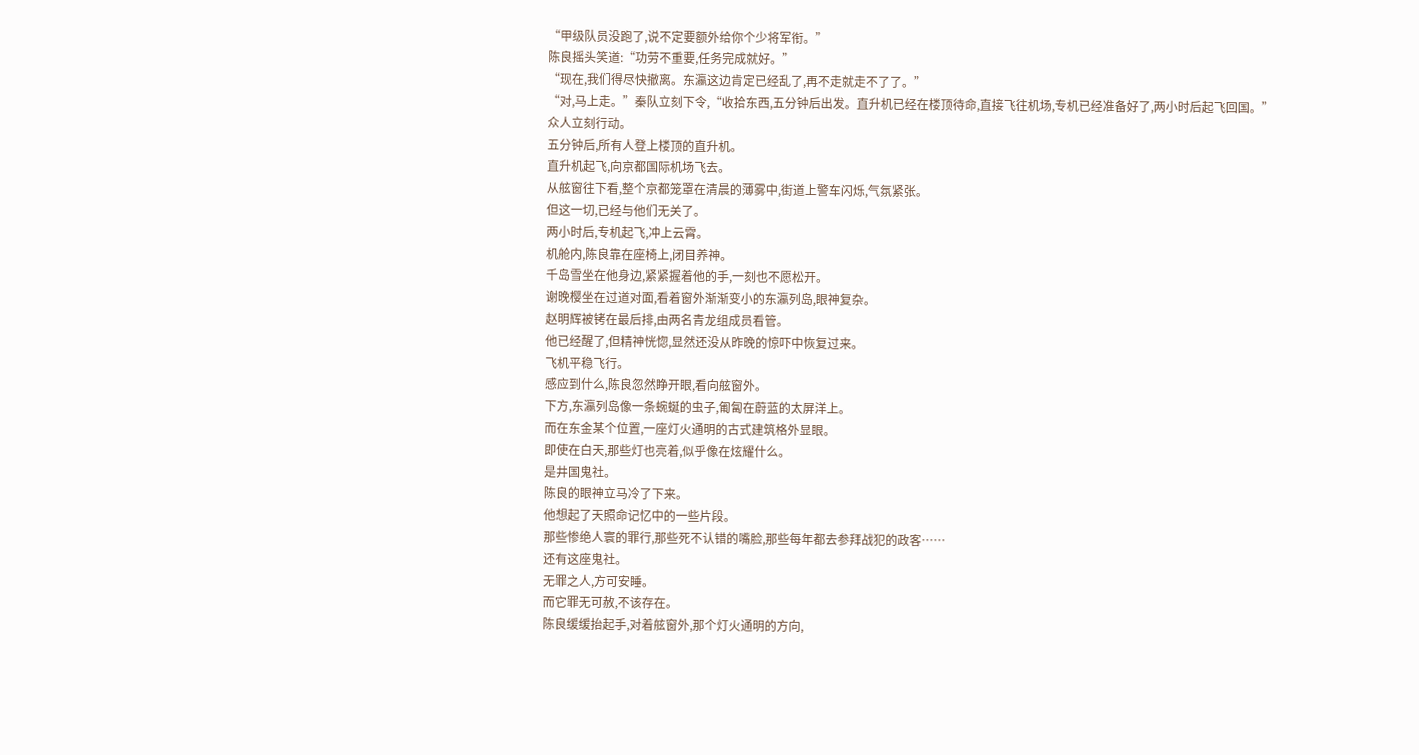“甲级队员没跑了,说不定要额外给你个少将军衔。”
陈良摇头笑道:“功劳不重要,任务完成就好。”
“现在,我们得尽快撤离。东瀛这边肯定已经乱了,再不走就走不了了。”
“对,马上走。”秦队立刻下令,“收拾东西,五分钟后出发。直升机已经在楼顶待命,直接飞往机场,专机已经准备好了,两小时后起飞回国。”
众人立刻行动。
五分钟后,所有人登上楼顶的直升机。
直升机起飞,向京都国际机场飞去。
从舷窗往下看,整个京都笼罩在清晨的薄雾中,街道上警车闪烁,气氛紧张。
但这一切,已经与他们无关了。
两小时后,专机起飞,冲上云霄。
机舱内,陈良靠在座椅上,闭目养神。
千岛雪坐在他身边,紧紧握着他的手,一刻也不愿松开。
谢晚樱坐在过道对面,看着窗外渐渐变小的东瀛列岛,眼神复杂。
赵明辉被铐在最后排,由两名青龙组成员看管。
他已经醒了,但精神恍惚,显然还没从昨晚的惊吓中恢复过来。
飞机平稳飞行。
感应到什么,陈良忽然睁开眼,看向舷窗外。
下方,东瀛列岛像一条蜿蜒的虫子,匍匐在蔚蓝的太屏洋上。
而在东金某个位置,一座灯火通明的古式建筑格外显眼。
即使在白天,那些灯也亮着,似乎像在炫耀什么。
是井国鬼社。
陈良的眼神立马冷了下来。
他想起了天照命记忆中的一些片段。
那些惨绝人寰的罪行,那些死不认错的嘴脸,那些每年都去参拜战犯的政客……
还有这座鬼社。
无罪之人,方可安睡。
而它罪无可赦,不该存在。
陈良缓缓抬起手,对着舷窗外,那个灯火通明的方向,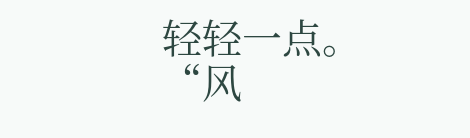轻轻一点。
“风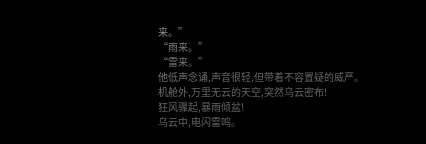来。”
“雨来。”
“雷来。”
他低声念诵,声音很轻,但带着不容置疑的威严。
机舱外,万里无云的天空,突然乌云密布!
狂风骤起,暴雨倾盆!
乌云中,电闪雷鸣。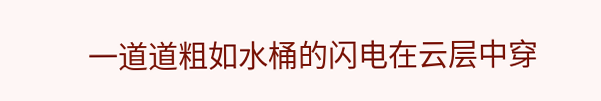一道道粗如水桶的闪电在云层中穿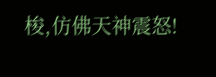梭,仿佛天神震怒!